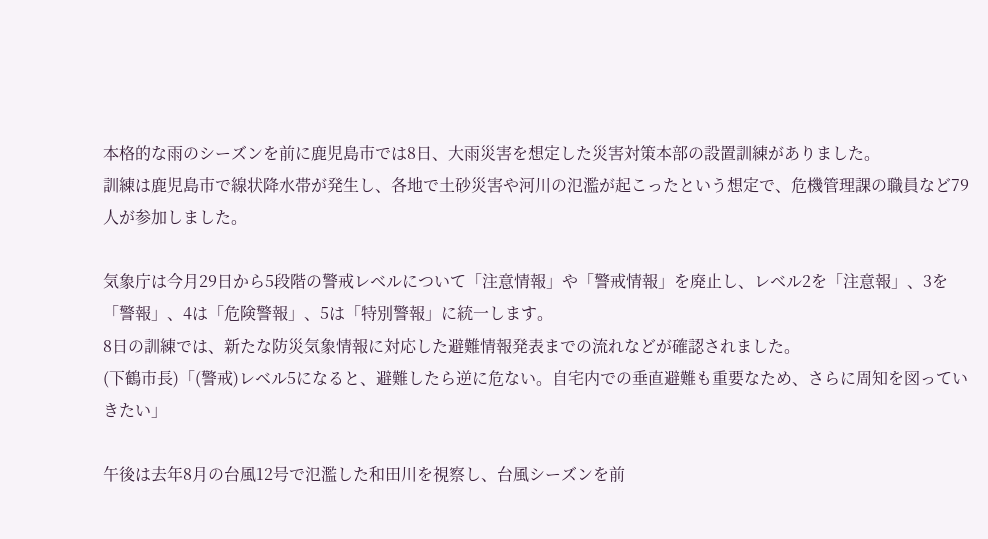本格的な雨のシーズンを前に鹿児島市では8日、大雨災害を想定した災害対策本部の設置訓練がありました。
訓練は鹿児島市で線状降水帯が発生し、各地で土砂災害や河川の氾濫が起こったという想定で、危機管理課の職員など79人が参加しました。

気象庁は今月29日から5段階の警戒レベルについて「注意情報」や「警戒情報」を廃止し、レベル2を「注意報」、3を「警報」、4は「危険警報」、5は「特別警報」に統一します。
8日の訓練では、新たな防災気象情報に対応した避難情報発表までの流れなどが確認されました。
(下鶴市長)「(警戒)レベル5になると、避難したら逆に危ない。自宅内での垂直避難も重要なため、さらに周知を図っていきたい」

午後は去年8月の台風12号で氾濫した和田川を視察し、台風シーズンを前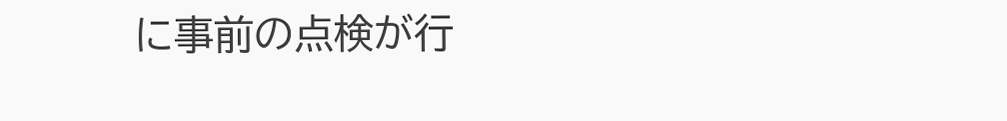に事前の点検が行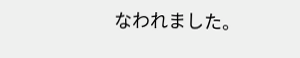なわれました。